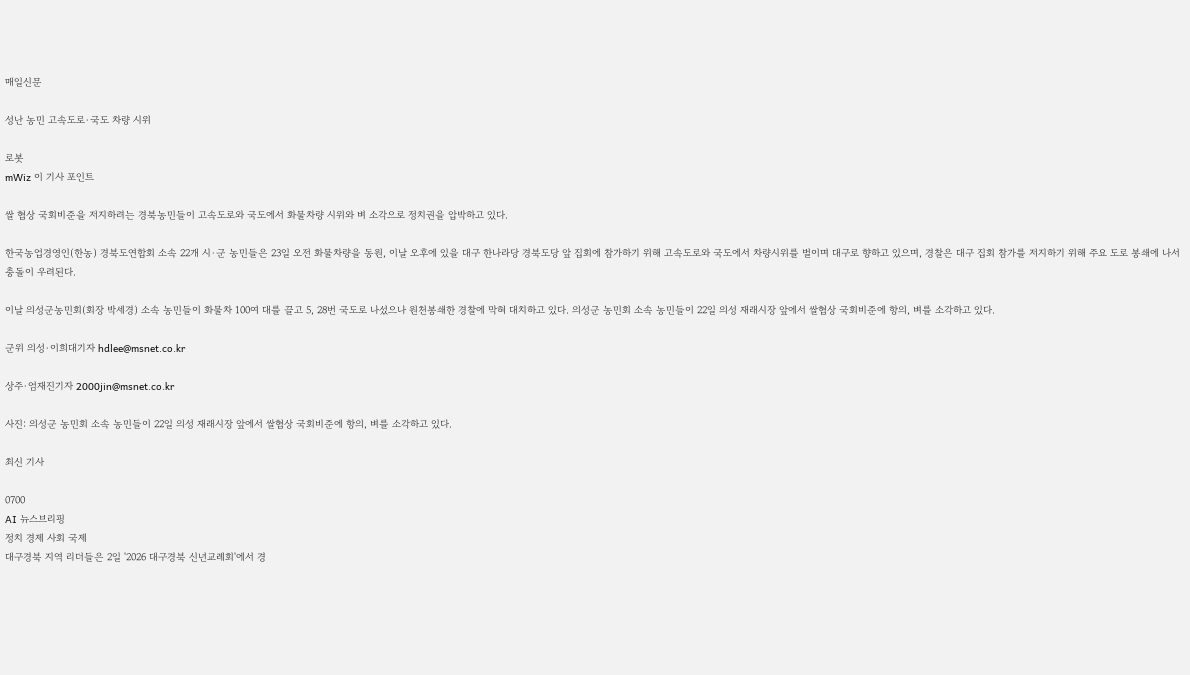매일신문

성난 농민 고속도로·국도 차량 시위

로봇
mWiz 이 기사 포인트

쌀 협상 국회비준을 저지하려는 경북농민들이 고속도로와 국도에서 화물차량 시위와 벼 소각으로 정치권을 압박하고 있다.

한국농업경영인(한농) 경북도연합회 소속 22개 시·군 농민들은 23일 오전 화물차량을 동원, 이날 오후에 있을 대구 한나라당 경북도당 앞 집회에 참가하기 위해 고속도로와 국도에서 차량시위를 벌이며 대구로 향하고 있으며, 경찰은 대구 집회 참가를 저지하기 위해 주요 도로 봉쇄에 나서 충돌이 우려된다.

이날 의성군농민회(회장 박세경) 소속 농민들이 화물차 100여 대를 끌고 5, 28번 국도로 나섰으나 원천봉쇄한 경찰에 막혀 대치하고 있다. 의성군 농민회 소속 농민들이 22일 의성 재래시장 앞에서 쌀협상 국회비준에 항의, 벼를 소각하고 있다.

군위 의성·이희대기자 hdlee@msnet.co.kr

상주·엄재진기자 2000jin@msnet.co.kr

사진: 의성군 농민회 소속 농민들이 22일 의성 재래시장 앞에서 쌀협상 국회비준에 항의, 벼를 소각하고 있다.

최신 기사

0700
AI 뉴스브리핑
정치 경제 사회 국제
대구경북 지역 리더들은 2일 '2026 대구경북 신년교례회'에서 경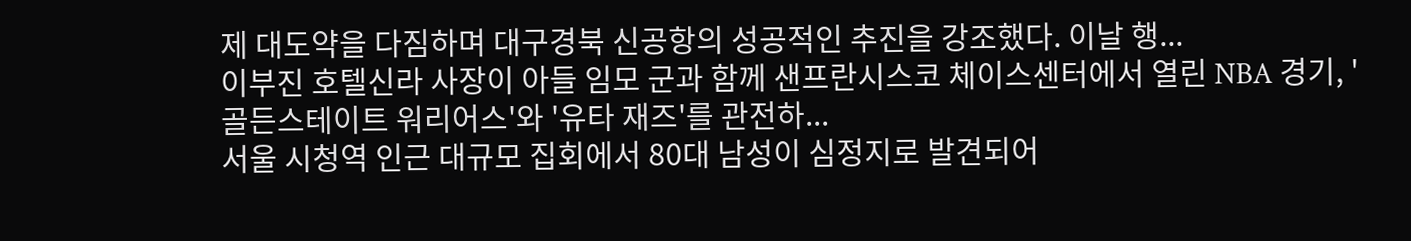제 대도약을 다짐하며 대구경북 신공항의 성공적인 추진을 강조했다. 이날 행...
이부진 호텔신라 사장이 아들 임모 군과 함께 샌프란시스코 체이스센터에서 열린 NBA 경기, '골든스테이트 워리어스'와 '유타 재즈'를 관전하...
서울 시청역 인근 대규모 집회에서 80대 남성이 심정지로 발견되어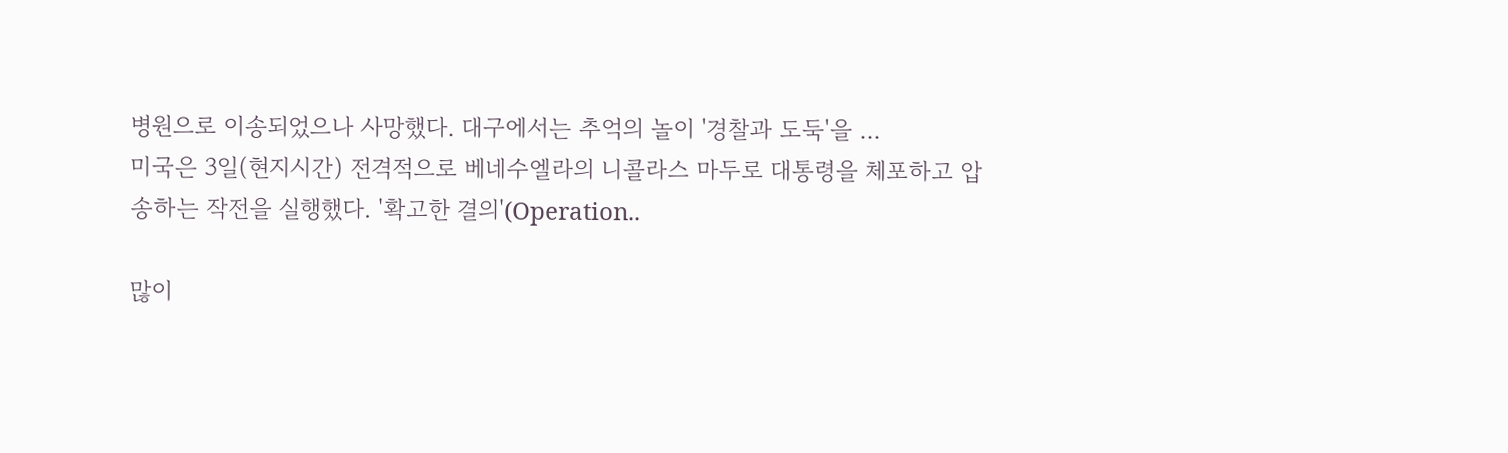병원으로 이송되었으나 사망했다. 대구에서는 추억의 놀이 '경찰과 도둑'을 ...
미국은 3일(현지시간) 전격적으로 베네수엘라의 니콜라스 마두로 대통령을 체포하고 압송하는 작전을 실행했다. '확고한 결의'(Operation..

많이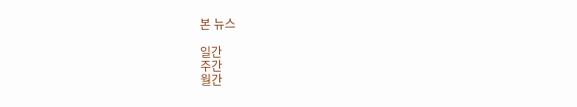본 뉴스

일간
주간
월간